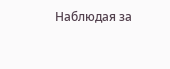Наблюдая за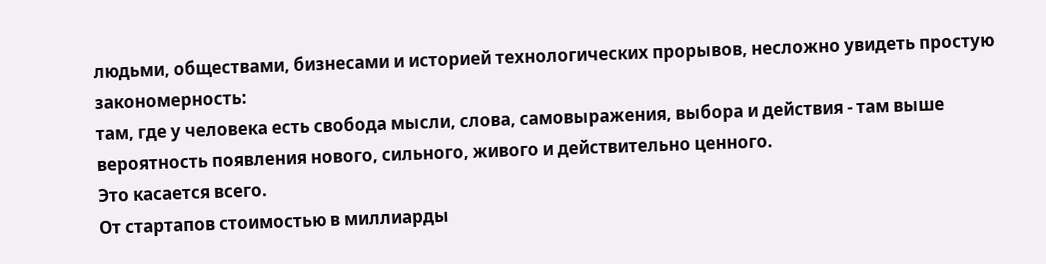людьми, обществами, бизнесами и историей технологических прорывов, несложно увидеть простую закономерность:
там, где у человека есть свобода мысли, слова, самовыражения, выбора и действия - там выше вероятность появления нового, сильного, живого и действительно ценного.
Это касается всего.
От стартапов стоимостью в миллиарды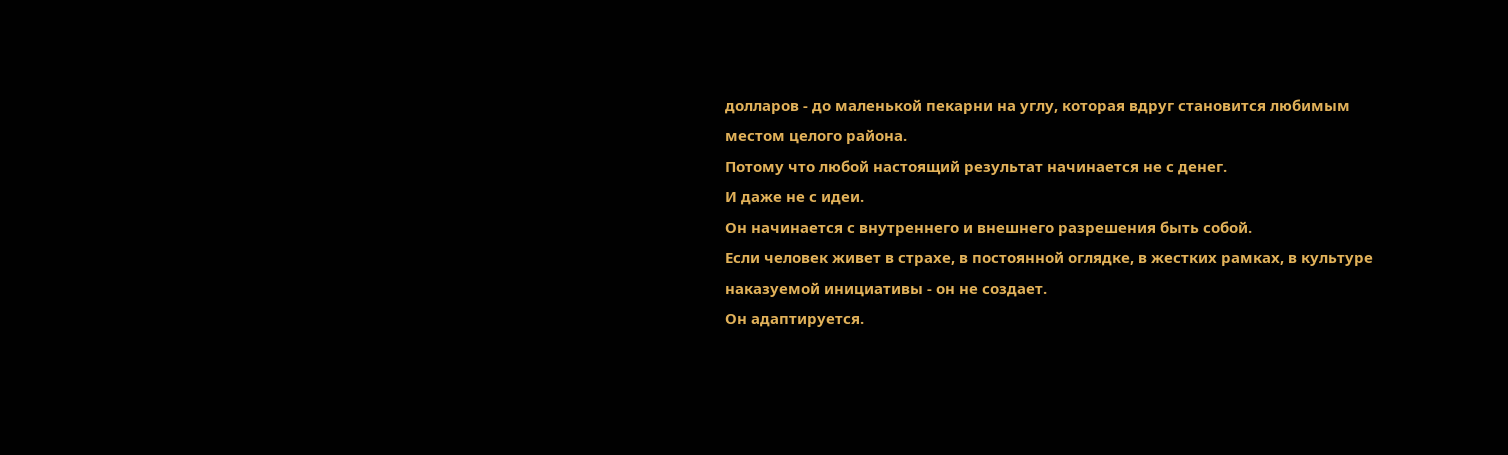долларов - до маленькой пекарни на углу, которая вдруг становится любимым местом целого района.
Потому что любой настоящий результат начинается не с денег.
И даже не с идеи.
Он начинается с внутреннего и внешнего разрешения быть собой.
Если человек живет в страхе, в постоянной оглядке, в жестких рамках, в культуре наказуемой инициативы - он не создает.
Он адаптируется.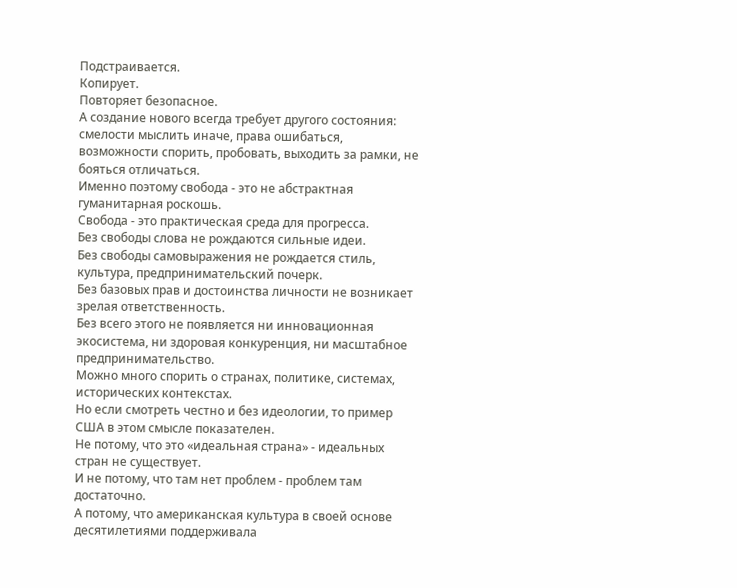Подстраивается.
Копирует.
Повторяет безопасное.
А создание нового всегда требует другого состояния:
смелости мыслить иначе, права ошибаться, возможности спорить, пробовать, выходить за рамки, не бояться отличаться.
Именно поэтому свобода - это не абстрактная гуманитарная роскошь.
Свобода - это практическая среда для прогресса.
Без свободы слова не рождаются сильные идеи.
Без свободы самовыражения не рождается стиль, культура, предпринимательский почерк.
Без базовых прав и достоинства личности не возникает зрелая ответственность.
Без всего этого не появляется ни инновационная экосистема, ни здоровая конкуренция, ни масштабное предпринимательство.
Можно много спорить о странах, политике, системах, исторических контекстах.
Но если смотреть честно и без идеологии, то пример США в этом смысле показателен.
Не потому, что это «идеальная страна» - идеальных стран не существует.
И не потому, что там нет проблем - проблем там достаточно.
А потому, что американская культура в своей основе десятилетиями поддерживала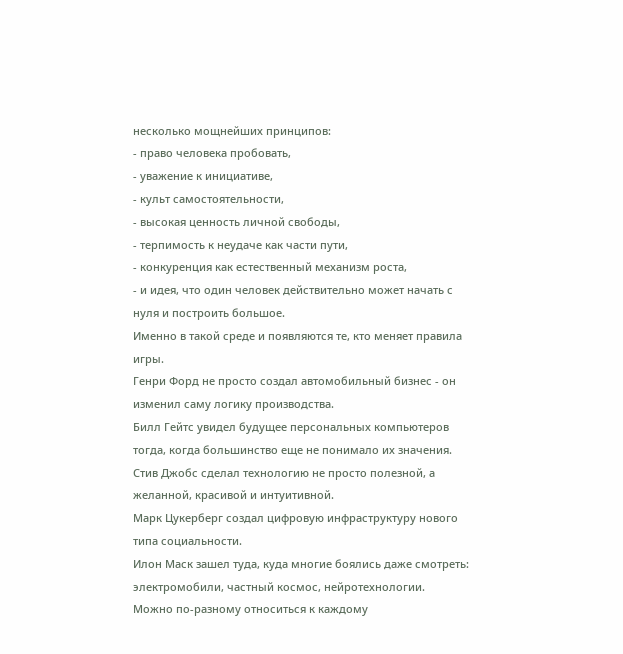несколько мощнейших принципов:
- право человека пробовать,
- уважение к инициативе,
- культ самостоятельности,
- высокая ценность личной свободы,
- терпимость к неудаче как части пути,
- конкуренция как естественный механизм роста,
- и идея, что один человек действительно может начать с нуля и построить большое.
Именно в такой среде и появляются те, кто меняет правила игры.
Генри Форд не просто создал автомобильный бизнес - он изменил саму логику производства.
Билл Гейтс увидел будущее персональных компьютеров тогда, когда большинство еще не понимало их значения.
Стив Джобс сделал технологию не просто полезной, а желанной, красивой и интуитивной.
Марк Цукерберг создал цифровую инфраструктуру нового типа социальности.
Илон Маск зашел туда, куда многие боялись даже смотреть: электромобили, частный космос, нейротехнологии.
Можно по-разному относиться к каждому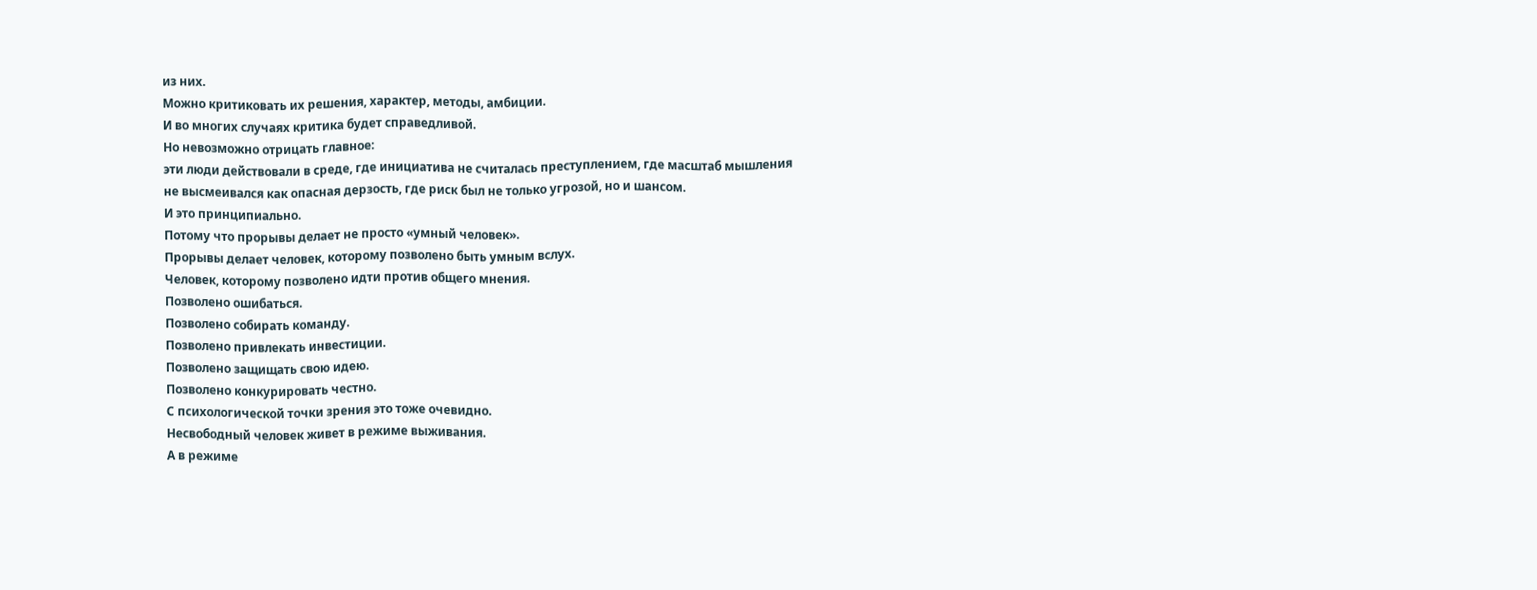из них.
Можно критиковать их решения, характер, методы, амбиции.
И во многих случаях критика будет справедливой.
Но невозможно отрицать главное:
эти люди действовали в среде, где инициатива не считалась преступлением, где масштаб мышления не высмеивался как опасная дерзость, где риск был не только угрозой, но и шансом.
И это принципиально.
Потому что прорывы делает не просто «умный человек».
Прорывы делает человек, которому позволено быть умным вслух.
Человек, которому позволено идти против общего мнения.
Позволено ошибаться.
Позволено собирать команду.
Позволено привлекать инвестиции.
Позволено защищать свою идею.
Позволено конкурировать честно.
С психологической точки зрения это тоже очевидно.
Несвободный человек живет в режиме выживания.
А в режиме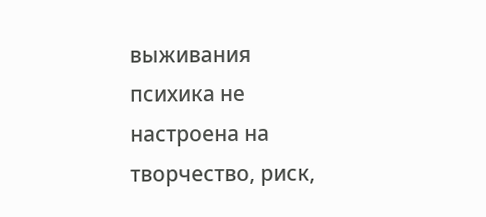выживания психика не настроена на творчество, риск,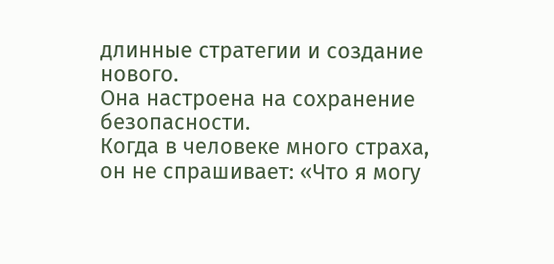длинные стратегии и создание нового.
Она настроена на сохранение безопасности.
Когда в человеке много страха, он не спрашивает: «Что я могу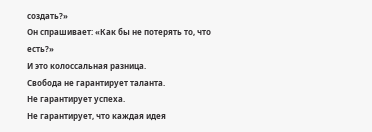создать?»
Он спрашивает: «Как бы не потерять то, что есть?»
И это колоссальная разница.
Свобода не гарантирует таланта.
Не гарантирует успеха.
Не гарантирует, что каждая идея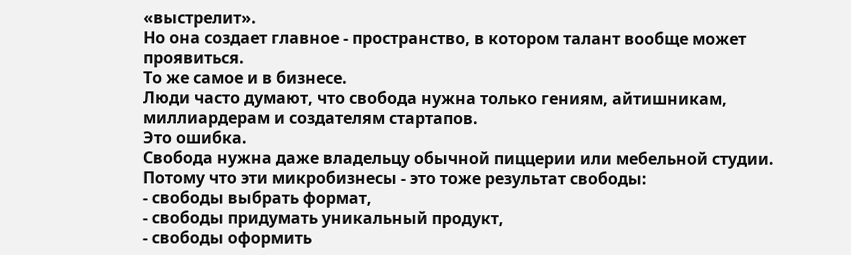«выстрелит».
Но она создает главное - пространство, в котором талант вообще может проявиться.
То же самое и в бизнесе.
Люди часто думают, что свобода нужна только гениям, айтишникам, миллиардерам и создателям стартапов.
Это ошибка.
Свобода нужна даже владельцу обычной пиццерии или мебельной студии.
Потому что эти микробизнесы - это тоже результат свободы:
- свободы выбрать формат,
- свободы придумать уникальный продукт,
- свободы оформить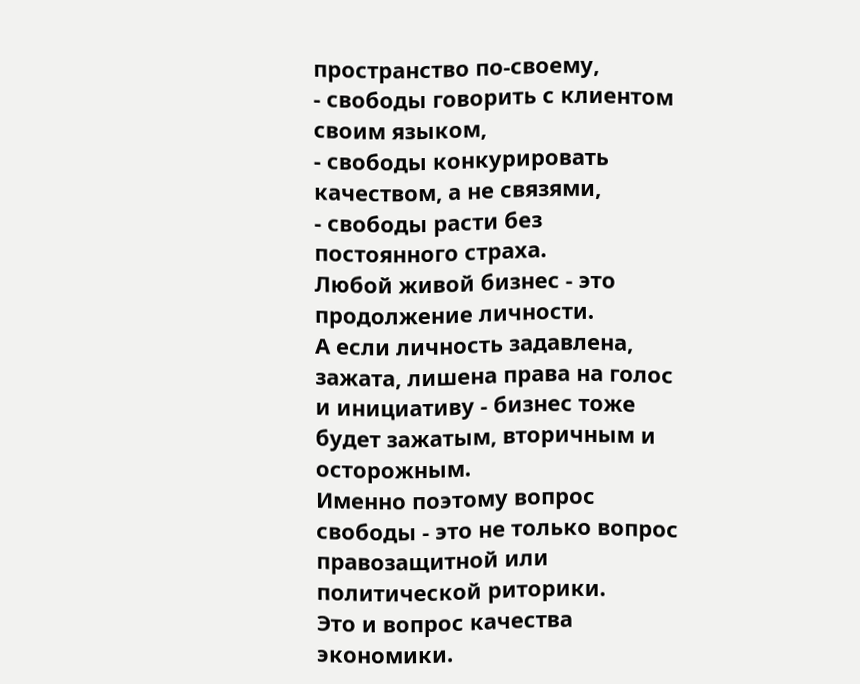пространство по-своему,
- свободы говорить с клиентом своим языком,
- свободы конкурировать качеством, а не связями,
- свободы расти без постоянного страха.
Любой живой бизнес - это продолжение личности.
А если личность задавлена, зажата, лишена права на голос и инициативу - бизнес тоже будет зажатым, вторичным и осторожным.
Именно поэтому вопрос свободы - это не только вопрос правозащитной или политической риторики.
Это и вопрос качества экономики.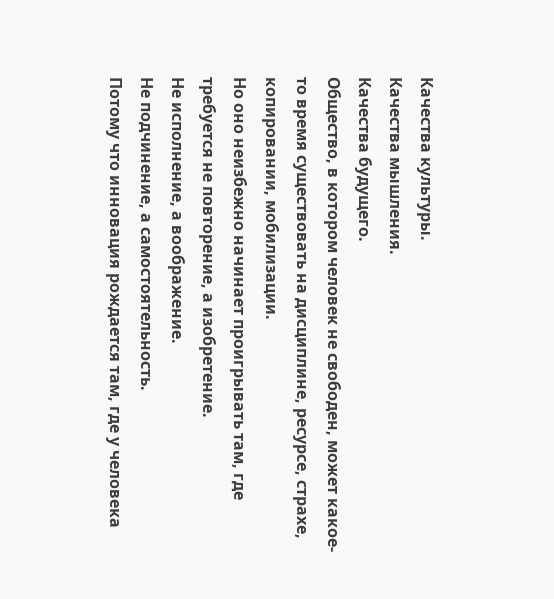Качества культуры.
Качества мышления.
Качества будущего.
Общество, в котором человек не свободен, может какое-то время существовать на дисциплине, ресурсе, страхе, копировании, мобилизации.
Но оно неизбежно начинает проигрывать там, где требуется не повторение, а изобретение.
Не исполнение, а воображение.
Не подчинение, а самостоятельность.
Потому что инновация рождается там, где у человека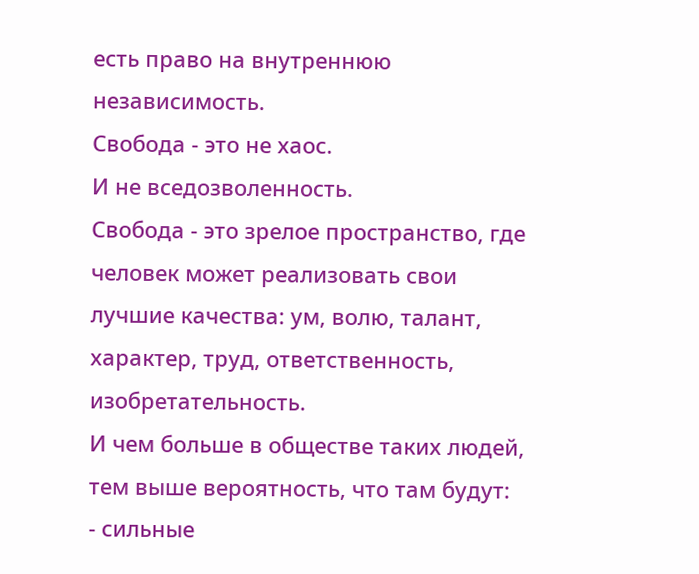есть право на внутреннюю независимость.
Свобода - это не хаос.
И не вседозволенность.
Свобода - это зрелое пространство, где человек может реализовать свои лучшие качества: ум, волю, талант, характер, труд, ответственность, изобретательность.
И чем больше в обществе таких людей, тем выше вероятность, что там будут:
- сильные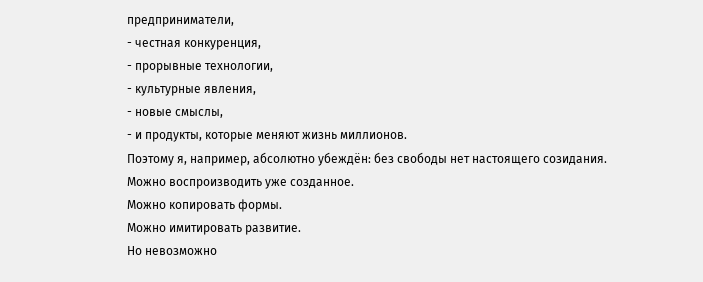предприниматели,
- честная конкуренция,
- прорывные технологии,
- культурные явления,
- новые смыслы,
- и продукты, которые меняют жизнь миллионов.
Поэтому я, например, абсолютно убеждён: без свободы нет настоящего созидания.
Можно воспроизводить уже созданное.
Можно копировать формы.
Можно имитировать развитие.
Но невозможно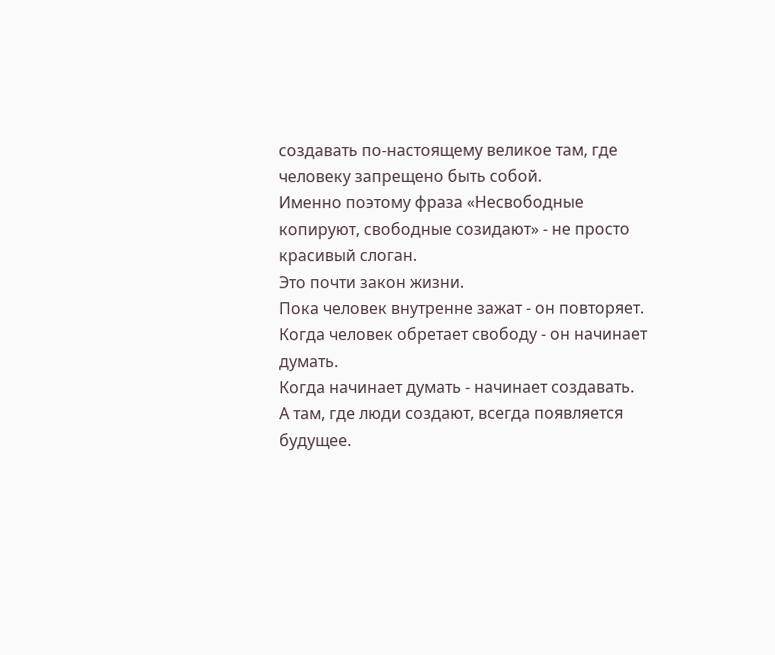создавать по-настоящему великое там, где человеку запрещено быть собой.
Именно поэтому фраза «Несвободные копируют, свободные созидают» - не просто красивый слоган.
Это почти закон жизни.
Пока человек внутренне зажат - он повторяет.
Когда человек обретает свободу - он начинает думать.
Когда начинает думать - начинает создавать.
А там, где люди создают, всегда появляется будущее.